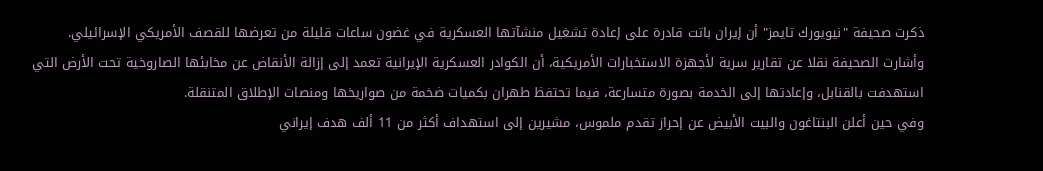ذكرت صحيفة "نيويورك تايمز" أن إيران باتت قادرة على إعادة تشغيل منشآتها العسكرية في غضون ساعات قليلة من تعرضها للقصف الأمريكي الإسرائيلي.
وأشارت الصحيفة نقلا عن تقارير سرية لأجهزة الاستخبارات الأمريكية، أن الكوادر العسكرية الإيرانية تعمد إلى إزالة الأنقاض عن مخابئها الصاروخية تحت الأرض التي استهدفت بالقنابل، وإعادتها إلى الخدمة بصورة متسارعة، فيما تحتفظ طهران بكميات ضخمة من صواريخها ومنصات الإطلاق المتنقلة.
وفي حين أعلن البنتاغون والبيت الأبيض عن إحراز تقدم ملموس، مشيرين إلى استهداف أكثر من 11 ألف هدف إيراني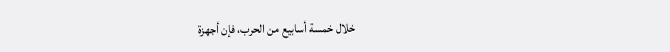خلال خمسة أسابيع من الحرب، فإن أجهزة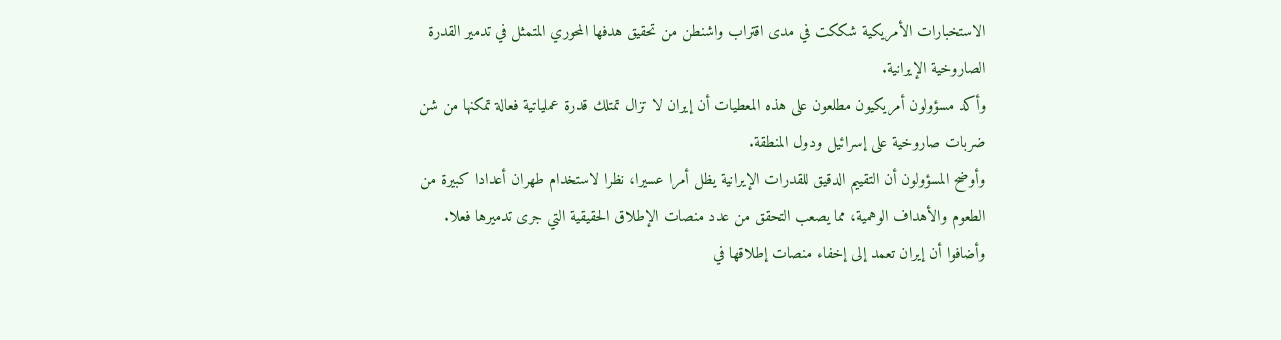الاستخبارات الأمريكية شككت في مدى اقتراب واشنطن من تحقيق هدفها المحوري المتمثل في تدمير القدرة الصاروخية الإيرانية.
وأكد مسؤولون أمريكيون مطلعون على هذه المعطيات أن إيران لا تزال تمتلك قدرة عملياتية فعالة تمكنها من شن ضربات صاروخية على إسرائيل ودول المنطقة.
وأوضح المسؤولون أن التقييم الدقيق للقدرات الإيرانية يظل أمرا عسيرا، نظرا لاستخدام طهران أعدادا كبيرة من الطعوم والأهداف الوهمية، مما يصعب التحقق من عدد منصات الإطلاق الحقيقية التي جرى تدميرها فعلا.
وأضافوا أن إيران تعمد إلى إخفاء منصات إطلاقها في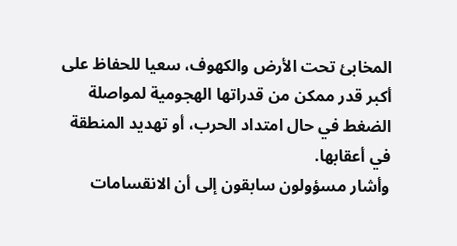المخابئ تحت الأرض والكهوف، سعيا للحفاظ على أكبر قدر ممكن من قدراتها الهجومية لمواصلة الضغط في حال امتداد الحرب، أو تهديد المنطقة في أعقابها.
وأشار مسؤولون سابقون إلى أن الانقسامات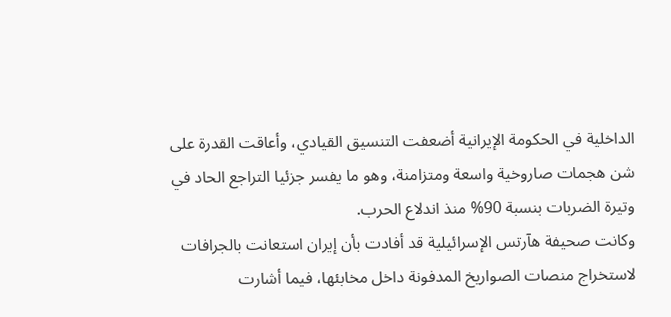الداخلية في الحكومة الإيرانية أضعفت التنسيق القيادي، وأعاقت القدرة على شن هجمات صاروخية واسعة ومتزامنة، وهو ما يفسر جزئيا التراجع الحاد في وتيرة الضربات بنسبة 90% منذ اندلاع الحرب.
وكانت صحيفة هآرتس الإسرائيلية قد أفادت بأن إيران استعانت بالجرافات لاستخراج منصات الصواريخ المدفونة داخل مخابئها، فيما أشارت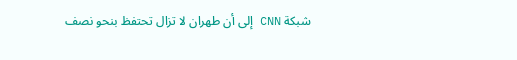شبكة CNN إلى أن طهران لا تزال تحتفظ بنحو نصف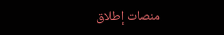منصات إطلاق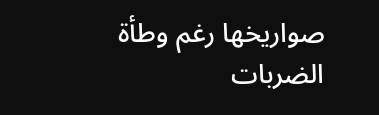صواريخها رغم وطأة الضربات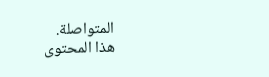المتواصلة.
هذا المحتوى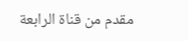مقدم من قناة الرابعة